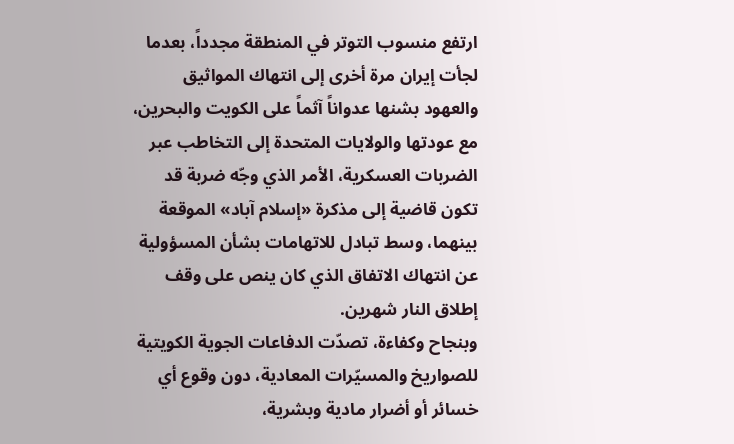ارتفع منسوب التوتر في المنطقة مجدداً، بعدما لجأت إيران مرة أخرى إلى انتهاك المواثيق والعهود بشنها عدواناً آثماً على الكويت والبحرين، مع عودتها والولايات المتحدة إلى التخاطب عبر الضربات العسكرية، الأمر الذي وجّه ضربة قد تكون قاضية إلى مذكرة «إسلام آباد» الموقعة بينهما، وسط تبادل للاتهامات بشأن المسؤولية عن انتهاك الاتفاق الذي كان ينص على وقف إطلاق النار شهرين.
وبنجاح وكفاءة، تصدّت الدفاعات الجوية الكويتية للصواريخ والمسيّرات المعادية، دون وقوع أي خسائر أو أضرار مادية وبشرية،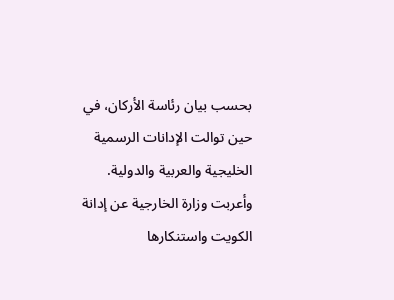بحسب بيان رئاسة الأركان، في حين توالت الإدانات الرسمية الخليجية والعربية والدولية.
وأعربت وزارة الخارجية عن إدانة الكويت واستنكارها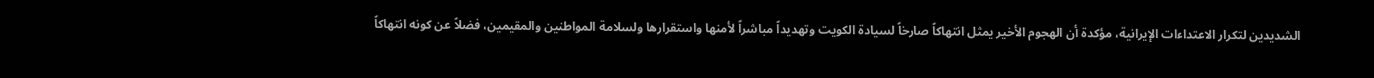الشديدين لتكرار الاعتداءات الإيرانية، مؤكدة أن الهجوم الأخير يمثل انتهاكاً صارخاً لسيادة الكويت وتهديداً مباشراً لأمنها واستقرارها ولسلامة المواطنين والمقيمين، فضلاً عن كونه انتهاكاً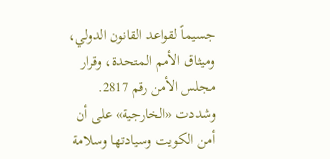جسيماً لقواعد القانون الدولي، وميثاق الأمم المتحدة، وقرار مجلس الأمن رقم 2817.
وشددت «الخارجية» على أن أمن الكويت وسيادتها وسلامة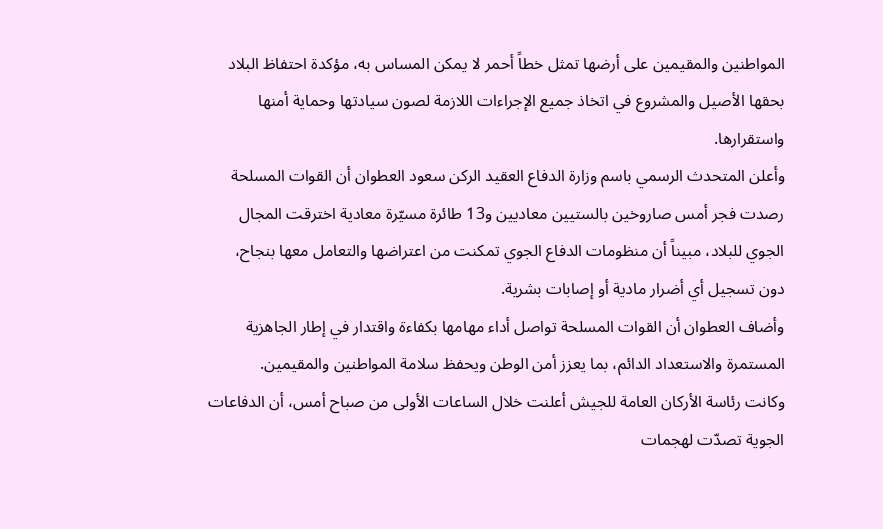المواطنين والمقيمين على أرضها تمثل خطاً أحمر لا يمكن المساس به، مؤكدة احتفاظ البلاد بحقها الأصيل والمشروع في اتخاذ جميع الإجراءات اللازمة لصون سيادتها وحماية أمنها واستقرارها.
وأعلن المتحدث الرسمي باسم وزارة الدفاع العقيد الركن سعود العطوان أن القوات المسلحة رصدت فجر أمس صاروخين بالستيين معاديين و13 طائرة مسيّرة معادية اخترقت المجال الجوي للبلاد، مبيناً أن منظومات الدفاع الجوي تمكنت من اعتراضها والتعامل معها بنجاح، دون تسجيل أي أضرار مادية أو إصابات بشرية.
وأضاف العطوان أن القوات المسلحة تواصل أداء مهامها بكفاءة واقتدار في إطار الجاهزية المستمرة والاستعداد الدائم، بما يعزز أمن الوطن ويحفظ سلامة المواطنين والمقيمين.
وكانت رئاسة الأركان العامة للجيش أعلنت خلال الساعات الأولى من صباح أمس، أن الدفاعات الجوية تصدّت لهجمات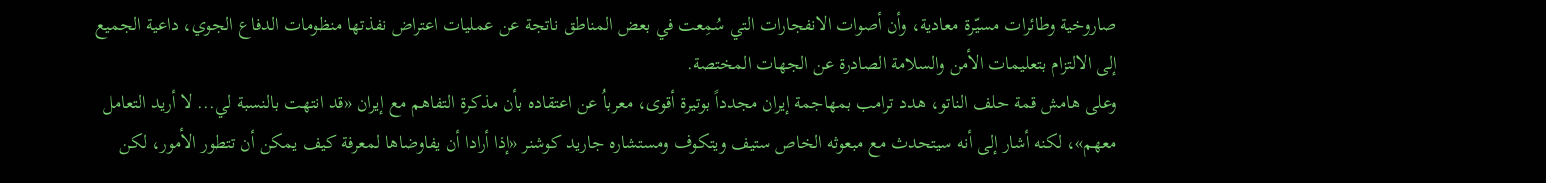صاروخية وطائرات مسيّرة معادية، وأن أصوات الانفجارات التي سُمِعت في بعض المناطق ناتجة عن عمليات اعتراض نفذتها منظومات الدفاع الجوي، داعية الجميع إلى الالتزام بتعليمات الأمن والسلامة الصادرة عن الجهات المختصة.
وعلى هامش قمة حلف الناتو، هدد ترامب بمهاجمة إيران مجدداً بوتيرة أقوى، معرباُ عن اعتقاده بأن مذكرة التفاهم مع إيران «قد انتهت بالنسبة لي... لا أريد التعامل معهم»، لكنه أشار إلى أنه سيتحدث مع مبعوثه الخاص ستيف ويتكوف ومستشاره جاريد كوشنر «إذا أرادا أن يفاوضاها لمعرفة كيف يمكن أن تتطور الأمور، لكن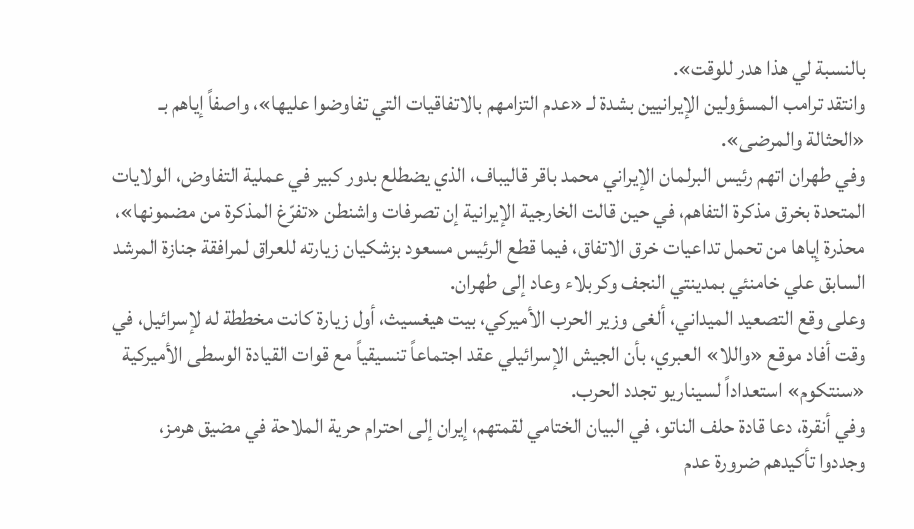بالنسبة لي هذا هدر للوقت».
وانتقد ترامب المسؤولين الإيرانيين بشدة لـ «عدم التزامهم بالاتفاقيات التي تفاوضوا عليها»، واصفاً إياهم بـ «الحثالة والمرضى».
وفي طهران اتهم رئيس البرلمان الإيراني محمد باقر قاليباف، الذي يضطلع بدور كبير في عملية التفاوض، الولايات المتحدة بخرق مذكرة التفاهم، في حين قالت الخارجية الإيرانية إن تصرفات واشنطن «تفرّغ المذكرة من مضمونها»، محذرة إياها من تحمل تداعيات خرق الاتفاق، فيما قطع الرئيس مسعود بزشكيان زيارته للعراق لمرافقة جنازة المرشد السابق علي خامنئي بمدينتي النجف وكربلاء وعاد إلى طهران.
وعلى وقع التصعيد الميداني، ألغى وزير الحرب الأميركي، بيت هيغسيث، أول زيارة كانت مخططة له لإسرائيل، في وقت أفاد موقع «واللا» العبري، بأن الجيش الإسرائيلي عقد اجتماعاً تنسيقياً مع قوات القيادة الوسطى الأميركية «سنتكوم» استعداداً لسيناريو تجدد الحرب.
وفي أنقرة، دعا قادة حلف الناتو، في البيان الختامي لقمتهم، إيران إلى احترام حرية الملاحة في مضيق هرمز، وجددوا تأكيدهم ضرورة عدم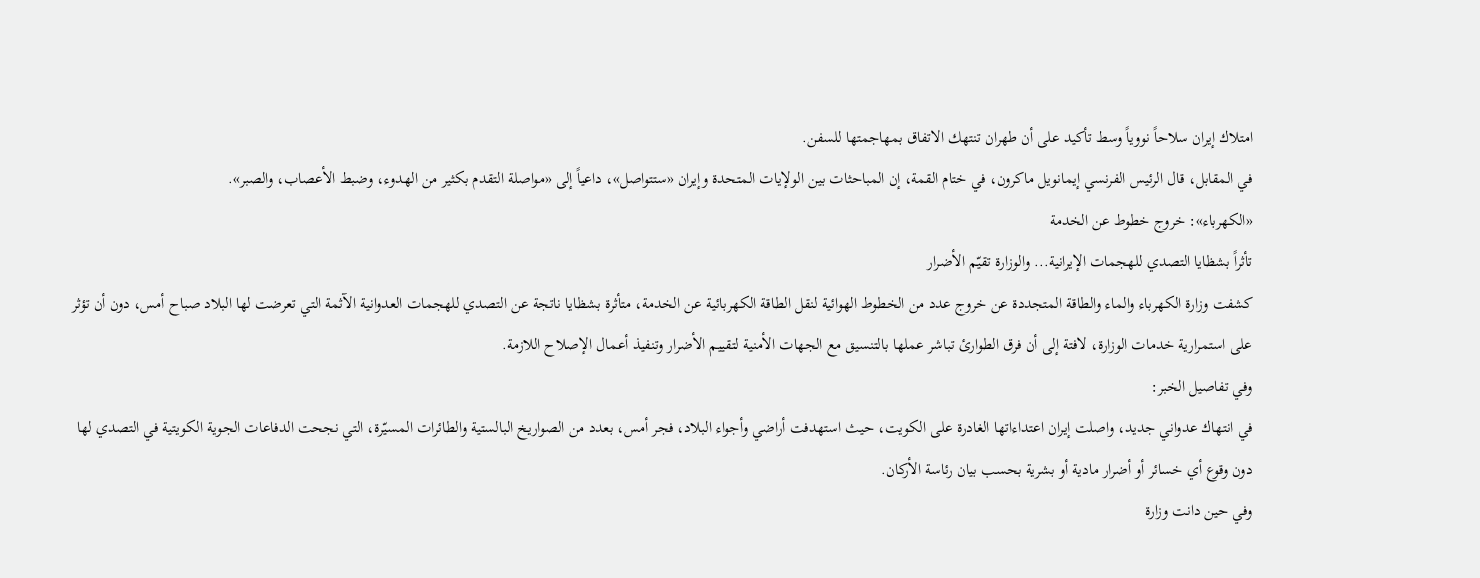امتلاك إيران سلاحاً نووياً وسط تأكيد على أن طهران تنتهك الاتفاق بمهاجمتها للسفن.
في المقابل، قال الرئيس الفرنسي إيمانويل ماكرون، في ختام القمة، إن المباحثات بين الولإيات المتحدة وإيران «ستتواصل»، داعياً إلى «مواصلة التقدم بكثير من الهدوء، وضبط الأعصاب، والصبر».
«الكهرباء»: خروج خطوط عن الخدمة
تأثراً بشظايا التصدي للهجمات الإيرانية... والوزارة تقيّم الأضرار
كشفت وزارة الكهرباء والماء والطاقة المتجددة عن خروج عدد من الخطوط الهوائية لنقل الطاقة الكهربائية عن الخدمة، متأثرة بشظايا ناتجة عن التصدي للهجمات العدوانية الآثمة التي تعرضت لها البلاد صباح أمس، دون أن تؤثر على استمرارية خدمات الوزارة، لافتة إلى أن فرق الطوارئ تباشر عملها بالتنسيق مع الجهات الأمنية لتقييم الأضرار وتنفيذ أعمال الإصلاح اللازمة.
وفي تفاصيل الخبر:
في انتهاك عدواني جديد، واصلت إيران اعتداءاتها الغادرة على الكويت، حيث استهدفت أراضي وأجواء البلاد، فجر أمس، بعدد من الصواريخ البالستية والطائرات المسيّرة، التي نجحت الدفاعات الجوية الكويتية في التصدي لها دون وقوع أي خسائر أو أضرار مادية أو بشرية بحسب بيان رئاسة الأركان.
وفي حين دانت وزارة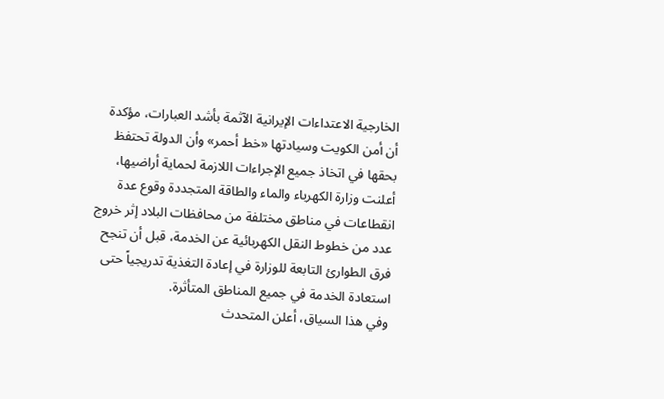الخارجية الاعتداءات الإيرانية الآثمة بأشد العبارات، مؤكدة أن أمن الكويت وسيادتها «خط أحمر» وأن الدولة تحتفظ بحقها في اتخاذ جميع الإجراءات اللازمة لحماية أراضيها، أعلنت وزارة الكهرباء والماء والطاقة المتجددة وقوع عدة انقطاعات في مناطق مختلفة من محافظات البلاد إثر خروج عدد من خطوط النقل الكهربائية عن الخدمة، قبل أن تنجح فرق الطوارئ التابعة للوزارة في إعادة التغذية تدريجياً حتى استعادة الخدمة في جميع المناطق المتأثرة.
وفي هذا السياق، أعلن المتحدث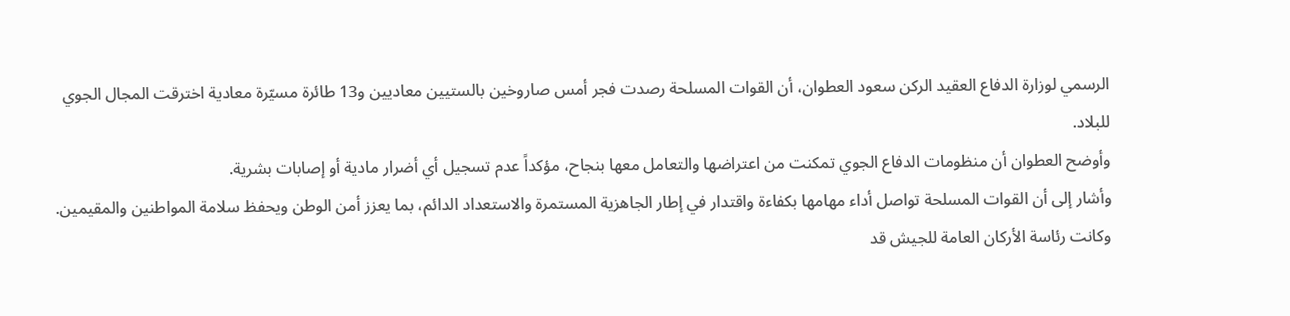الرسمي لوزارة الدفاع العقيد الركن سعود العطوان، أن القوات المسلحة رصدت فجر أمس صاروخين بالستيين معاديين و13 طائرة مسيّرة معادية اخترقت المجال الجوي للبلاد.
وأوضح العطوان أن منظومات الدفاع الجوي تمكنت من اعتراضها والتعامل معها بنجاح، مؤكداً عدم تسجيل أي أضرار مادية أو إصابات بشرية.
وأشار إلى أن القوات المسلحة تواصل أداء مهامها بكفاءة واقتدار في إطار الجاهزية المستمرة والاستعداد الدائم، بما يعزز أمن الوطن ويحفظ سلامة المواطنين والمقيمين.
وكانت رئاسة الأركان العامة للجيش قد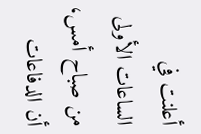أعلنت في الساعات الأولى من صباح أمس، أن الدفاعات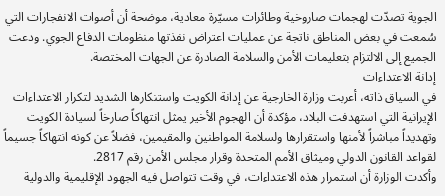الجوية تصدّت لهجمات صاروخية وطائرات مسيّرة معادية، موضحة أن أصوات الانفجارات التي سُمعت في بعض المناطق ناتجة عن عمليات اعتراض نفذتها منظومات الدفاع الجوي. ودعت الجميع إلى الالتزام بتعليمات الأمن والسلامة الصادرة عن الجهات المختصة.
إدانة الاعتداءات
في السياق ذاته، أعربت وزارة الخارجية عن إدانة الكويت واستنكارها الشديد لتكرار الاعتداءات الإيرانية التي استهدفت البلاد، مؤكدة أن الهجوم الأخير يمثل انتهاكاً صارخاً لسيادة الكويت وتهديداً مباشراً لأمنها واستقرارها ولسلامة المواطنين والمقيمين، فضلاً عن كونه انتهاكاً جسيماً لقواعد القانون الدولي وميثاق الأمم المتحدة وقرار مجلس الأمن رقم 2817.
وأكدت الوزارة أن استمرار هذه الاعتداءات، في وقت تتواصل فيه الجهود الإقليمية والدولية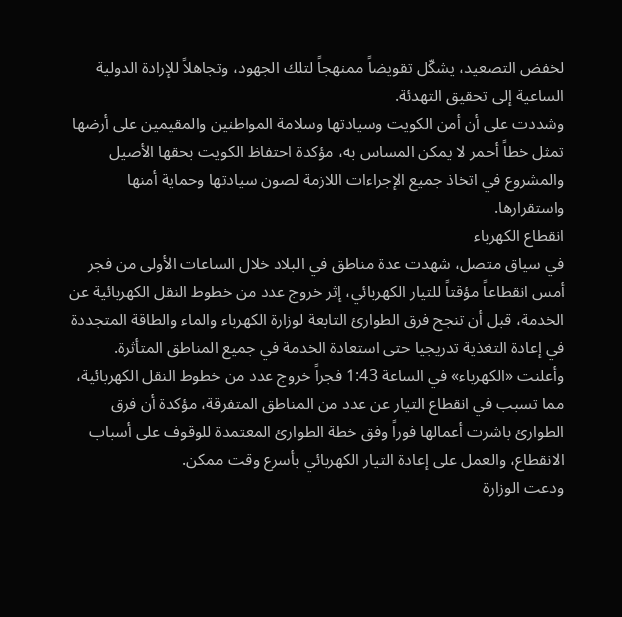لخفض التصعيد، يشكّل تقويضاً ممنهجاً لتلك الجهود، وتجاهلاً للإرادة الدولية الساعية إلى تحقيق التهدئة.
وشددت على أن أمن الكويت وسيادتها وسلامة المواطنين والمقيمين على أرضها تمثل خطاً أحمر لا يمكن المساس به، مؤكدة احتفاظ الكويت بحقها الأصيل والمشروع في اتخاذ جميع الإجراءات اللازمة لصون سيادتها وحماية أمنها واستقرارها.
انقطاع الكهرباء
في سياق متصل، شهدت عدة مناطق في البلاد خلال الساعات الأولى من فجر أمس انقطاعاً مؤقتاً للتيار الكهربائي، إثر خروج عدد من خطوط النقل الكهربائية عن الخدمة، قبل أن تنجح فرق الطوارئ التابعة لوزارة الكهرباء والماء والطاقة المتجددة في إعادة التغذية تدريجيا حتى استعادة الخدمة في جميع المناطق المتأثرة.
وأعلنت «الكهرباء» في الساعة 1:43 فجراً خروج عدد من خطوط النقل الكهربائية، مما تسبب في انقطاع التيار عن عدد من المناطق المتفرقة، مؤكدة أن فرق الطوارئ باشرت أعمالها فوراً وفق خطة الطوارئ المعتمدة للوقوف على أسباب الانقطاع، والعمل على إعادة التيار الكهربائي بأسرع وقت ممكن.
ودعت الوزارة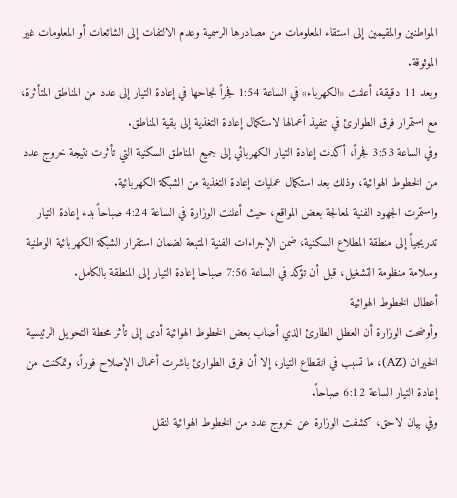المواطنين والمقيمين إلى استقاء المعلومات من مصادرها الرسمية وعدم الالتفات إلى الشائعات أو المعلومات غير الموثوقة.
وبعد 11 دقيقة، أعلنت «الكهرباء» في الساعة 1:54 فجراً نجاحها في إعادة التيار إلى عدد من المناطق المتأثرة، مع استمرار فرق الطوارئ في تنفيذ أعمالها لاستكمال إعادة التغذية إلى بقية المناطق.
وفي الساعة 3:53 فجراً، أكدت إعادة التيار الكهربائي إلى جميع المناطق السكنية التي تأثرت نتيجة خروج عدد من الخطوط الهوائية، وذلك بعد استكمال عمليات إعادة التغذية من الشبكة الكهربائية.
واستمرت الجهود الفنية لمعالجة بعض المواقع، حيث أعلنت الوزارة في الساعة 4:24 صباحاً بدء إعادة التيار تدريجياً إلى منطقة المطلاع السكنية، ضمن الإجراءات الفنية المتبعة لضمان استقرار الشبكة الكهربائية الوطنية وسلامة منظومة التشغيل، قبل أن تؤكد في الساعة 7:56 صباحا إعادة التيار إلى المنطقة بالكامل.
أعطال الخطوط الهوائية
وأوضحت الوزارة أن العطل الطارئ الذي أصاب بعض الخطوط الهوائية أدى إلى تأثر محطة التحويل الرئيسية الخيران (AZ)، ما تسبب في انقطاع التيار، إلا أن فرق الطوارئ باشرت أعمال الإصلاح فوراً، وتمكنت من إعادة التيار الساعة 6:12 صباحاً.
وفي بيان لاحق، كشفت الوزارة عن خروج عدد من الخطوط الهوائية لنقل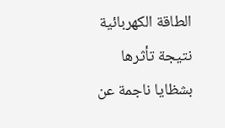الطاقة الكهربائية نتيجة تأثرها بشظايا ناجمة عن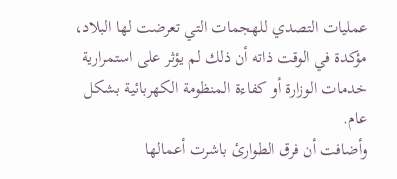عمليات التصدي للهجمات التي تعرضت لها البلاد، مؤكدة في الوقت ذاته أن ذلك لم يؤثر على استمرارية خدمات الوزارة أو كفاءة المنظومة الكهربائية بشكل عام.
وأضافت أن فرق الطوارئ باشرت أعمالها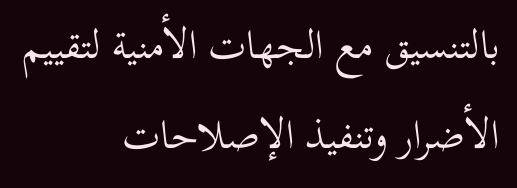بالتنسيق مع الجهات الأمنية لتقييم الأضرار وتنفيذ الإصلاحات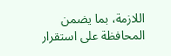اللازمة، بما يضمن المحافظة على استقرار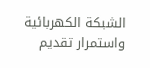الشبكة الكهربائية واستمرار تقديم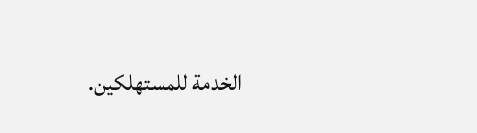الخدمة للمستهلكين.